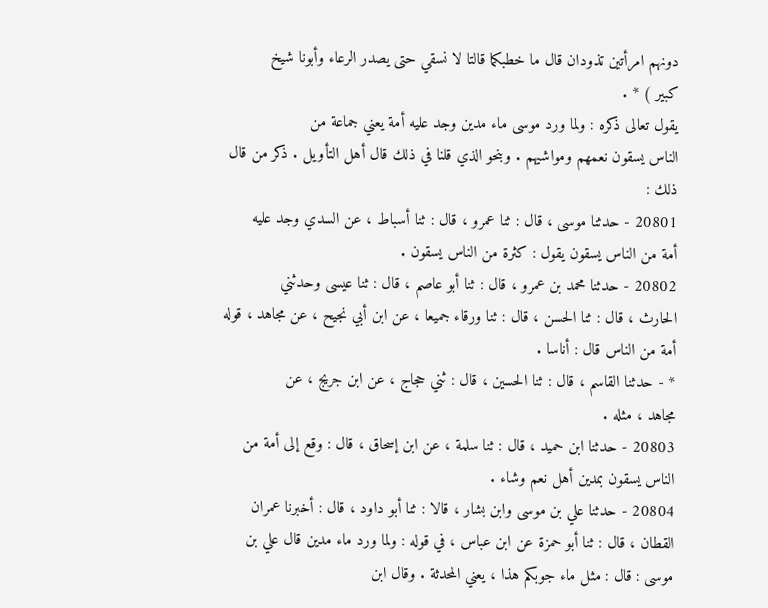دونهم امرأتين تذودان قال ما خطبكما قالتا لا نسقي حتى يصدر الرعاء وأبونا شيخ
كبير ) * .
يقول تعالى ذكره : ولما ورد موسى ماء مدين وجد عليه أمة يعني جماعة من
الناس يسقون نعمهم ومواشيهم . وبنحو الذي قلنا في ذلك قال أهل التأويل . ذكر من قال
ذلك :
20801 - حدثنا موسى ، قال : ثنا عمرو ، قال : ثنا أسباط ، عن السدي وجد عليه
أمة من الناس يسقون يقول : كثرة من الناس يسقون .
20802 - حدثنا محمد بن عمرو ، قال : ثنا أبو عاصم ، قال : ثنا عيسى وحدثني
الحارث ، قال : ثنا الحسن ، قال : ثنا ورقاء جميعا ، عن ابن أبي نجيح ، عن مجاهد ، قوله
أمة من الناس قال : أناسا .
* - حدثنا القاسم ، قال : ثنا الحسين ، قال : ثني حجاج ، عن ابن جريج ، عن
مجاهد ، مثله .
20803 - حدثنا ابن حميد ، قال : ثنا سلمة ، عن ابن إسحاق ، قال : وقع إلى أمة من
الناس يسقون بمدين أهل نعم وشاء .
20804 - حدثنا علي بن موسى وابن بشار ، قالا : ثنا أبو داود ، قال : أخبرنا عمران
القطان ، قال : ثنا أبو حمزة عن ابن عباس ، في قوله : ولما ورد ماء مدين قال علي بن
موسى : قال : مثل ماء جوبكم هذا ، يعني المحدثة . وقال ابن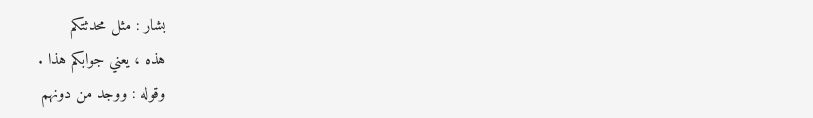بشار : مثل محدثتكم
هذه ، يعني جوابكم هذا .
وقوله : ووجد من دونهم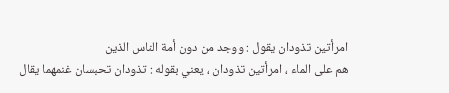امرأتين تذودان يقول : ووجد من دون أمة الناس الذين
هم على الماء ، امرأتين تذودان ، يعني بقوله : تذودان تحبسان غنمهما يقال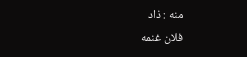منه : ذاد
فلان غنمه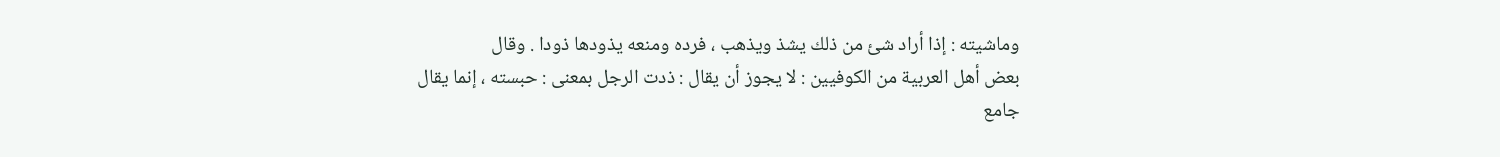وماشيته : إذا أراد شئ من ذلك يشذ ويذهب ، فرده ومنعه يذودها ذودا . وقال
بعض أهل العربية من الكوفيين : لا يجوز أن يقال : ذدت الرجل بمعنى : حبسته ، إنما يقال
جامع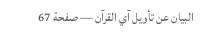البيان عن تأويل آي القرآن — صفحة 67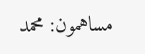مساهمون: محمد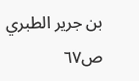بن جرير الطبري
ص٦٧